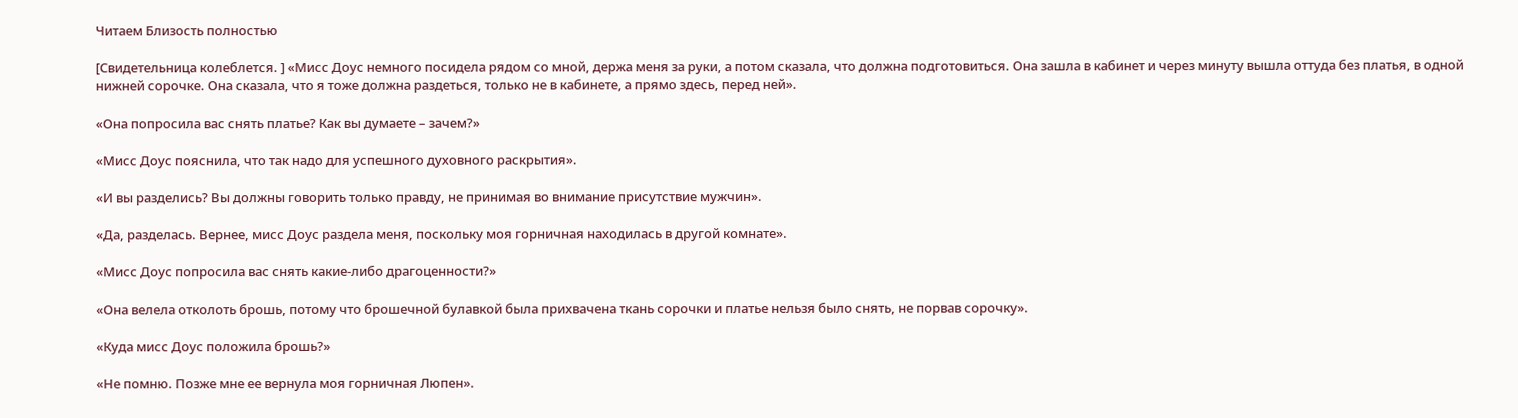Читаем Близость полностью

[Свидетельница колеблется. ] «Мисс Доус немного посидела рядом со мной, держа меня за руки, а потом сказала, что должна подготовиться. Она зашла в кабинет и через минуту вышла оттуда без платья, в одной нижней сорочке. Она сказала, что я тоже должна раздеться, только не в кабинете, а прямо здесь, перед ней».

«Она попросила вас снять платье? Как вы думаете – зачем?»

«Мисс Доус пояснила, что так надо для успешного духовного раскрытия».

«И вы разделись? Вы должны говорить только правду, не принимая во внимание присутствие мужчин».

«Да, разделась. Вернее, мисс Доус раздела меня, поскольку моя горничная находилась в другой комнате».

«Мисс Доус попросила вас снять какие-либо драгоценности?»

«Она велела отколоть брошь, потому что брошечной булавкой была прихвачена ткань сорочки и платье нельзя было снять, не порвав сорочку».

«Куда мисс Доус положила брошь?»

«Не помню. Позже мне ее вернула моя горничная Люпен».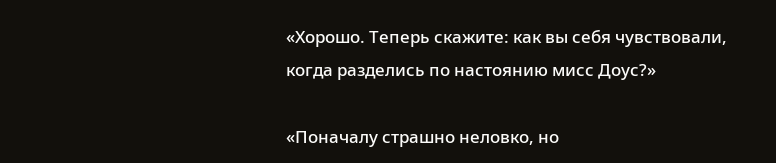«Хорошо. Теперь скажите: как вы себя чувствовали, когда разделись по настоянию мисс Доус?»

«Поначалу страшно неловко, но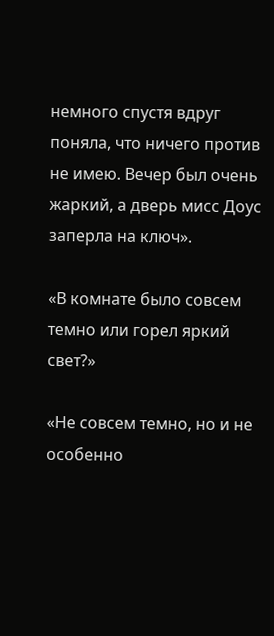немного спустя вдруг поняла, что ничего против не имею. Вечер был очень жаркий, а дверь мисс Доус заперла на ключ».

«В комнате было совсем темно или горел яркий свет?»

«Не совсем темно, но и не особенно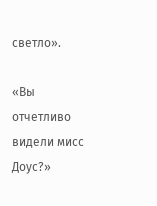светло».

«Вы отчетливо видели мисс Доус?»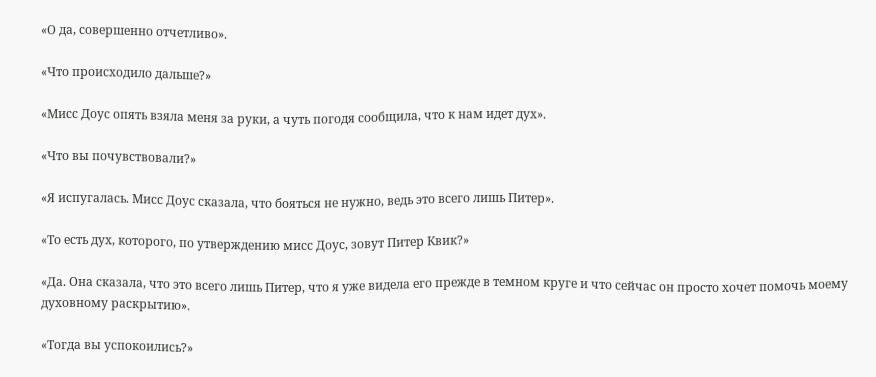«О да, совершенно отчетливо».

«Что происходило дальше?»

«Мисс Доус опять взяла меня за руки, а чуть погодя сообщила, что к нам идет дух».

«Что вы почувствовали?»

«Я испугалась. Мисс Доус сказала, что бояться не нужно, ведь это всего лишь Питер».

«То есть дух, которого, по утверждению мисс Доус, зовут Питер Квик?»

«Да. Она сказала, что это всего лишь Питер, что я уже видела его прежде в темном круге и что сейчас он просто хочет помочь моему духовному раскрытию».

«Тогда вы успокоились?»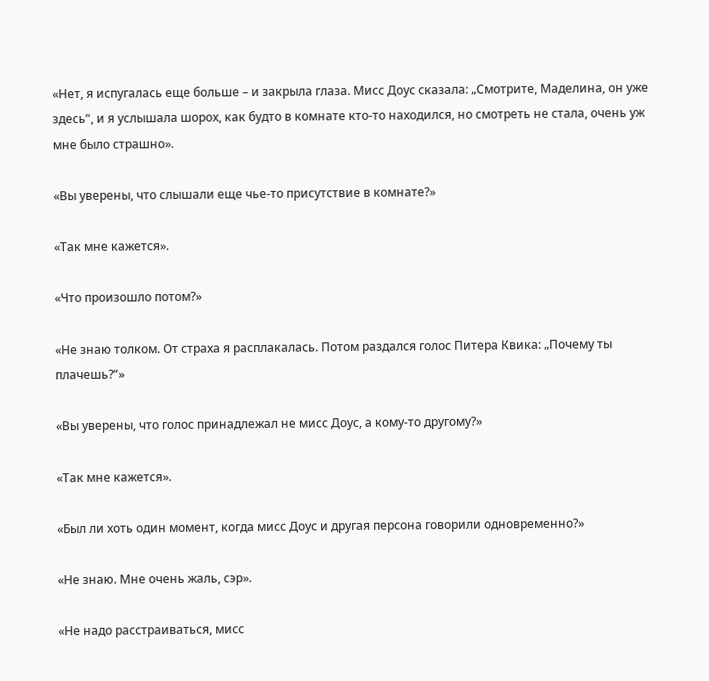«Нет, я испугалась еще больше – и закрыла глаза. Мисс Доус сказала: „Смотрите, Маделина, он уже здесь“, и я услышала шорох, как будто в комнате кто-то находился, но смотреть не стала, очень уж мне было страшно».

«Вы уверены, что слышали еще чье-то присутствие в комнате?»

«Так мне кажется».

«Что произошло потом?»

«Не знаю толком. От страха я расплакалась. Потом раздался голос Питера Квика: „Почему ты плачешь?“»

«Вы уверены, что голос принадлежал не мисс Доус, а кому-то другому?»

«Так мне кажется».

«Был ли хоть один момент, когда мисс Доус и другая персона говорили одновременно?»

«Не знаю. Мне очень жаль, сэр».

«Не надо расстраиваться, мисс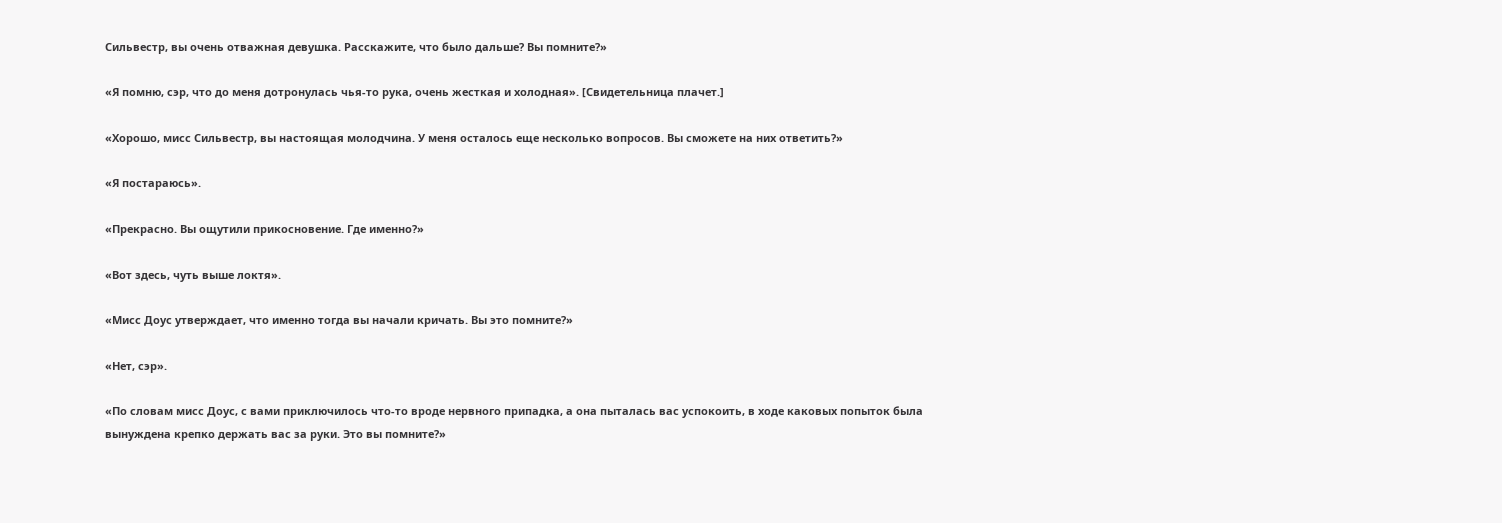Сильвестр, вы очень отважная девушка. Расскажите, что было дальше? Вы помните?»

«Я помню, сэр, что до меня дотронулась чья-то рука, очень жесткая и холодная». [Свидетельница плачет.]

«Хорошо, мисс Сильвестр, вы настоящая молодчина. У меня осталось еще несколько вопросов. Вы сможете на них ответить?»

«Я постараюсь».

«Прекрасно. Вы ощутили прикосновение. Где именно?»

«Вот здесь, чуть выше локтя».

«Мисс Доус утверждает, что именно тогда вы начали кричать. Вы это помните?»

«Нет, сэр».

«По словам мисс Доус, с вами приключилось что-то вроде нервного припадка, а она пыталась вас успокоить, в ходе каковых попыток была вынуждена крепко держать вас за руки. Это вы помните?»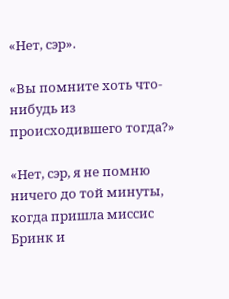«Нет, сэр».

«Вы помните хоть что-нибудь из происходившего тогда?»

«Нет, сэр, я не помню ничего до той минуты, когда пришла миссис Бринк и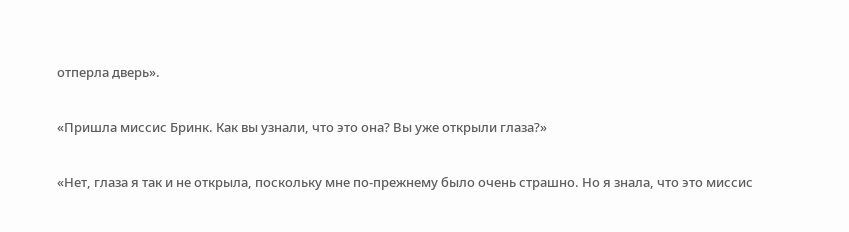отперла дверь».

«Пришла миссис Бринк. Как вы узнали, что это она? Вы уже открыли глаза?»

«Нет, глаза я так и не открыла, поскольку мне по-прежнему было очень страшно. Но я знала, что это миссис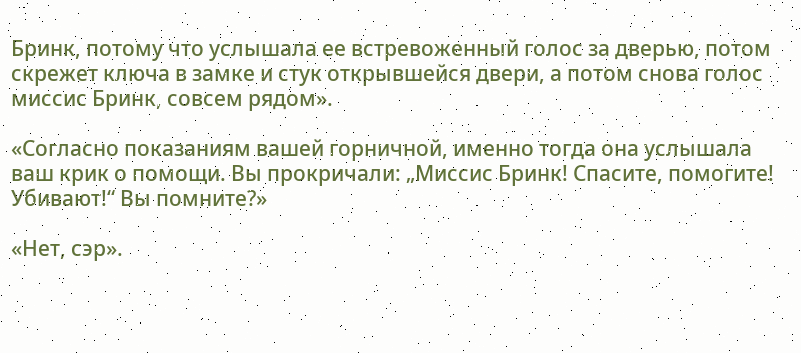Бринк, потому что услышала ее встревоженный голос за дверью, потом скрежет ключа в замке и стук открывшейся двери, а потом снова голос миссис Бринк, совсем рядом».

«Согласно показаниям вашей горничной, именно тогда она услышала ваш крик о помощи. Вы прокричали: „Миссис Бринк! Спасите, помогите! Убивают!“ Вы помните?»

«Нет, сэр».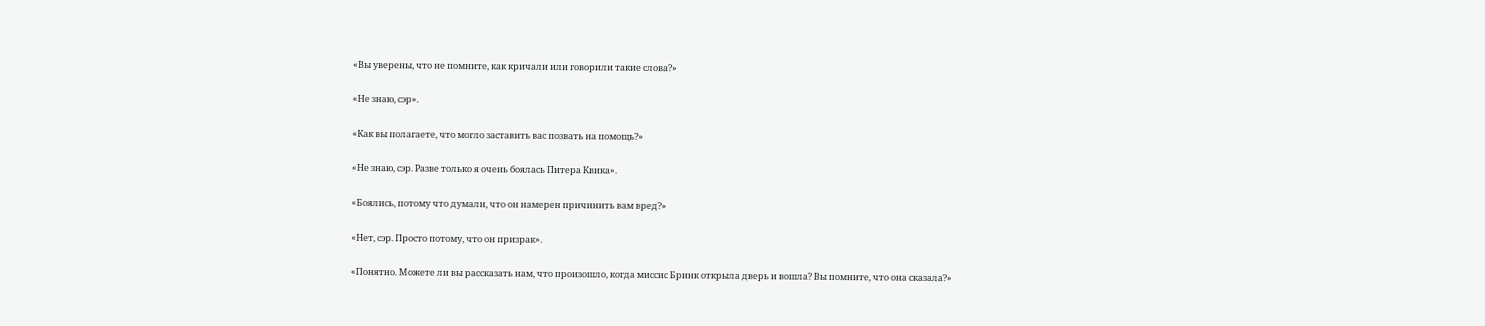«Вы уверены, что не помните, как кричали или говорили такие слова?»

«Не знаю, сэр».

«Как вы полагаете, что могло заставить вас позвать на помощь?»

«Не знаю, сэр. Разве только я очень боялась Питера Квика».

«Боялись, потому что думали, что он намерен причинить вам вред?»

«Нет, сэр. Просто потому, что он призрак».

«Понятно. Можете ли вы рассказать нам, что произошло, когда миссис Бринк открыла дверь и вошла? Вы помните, что она сказала?»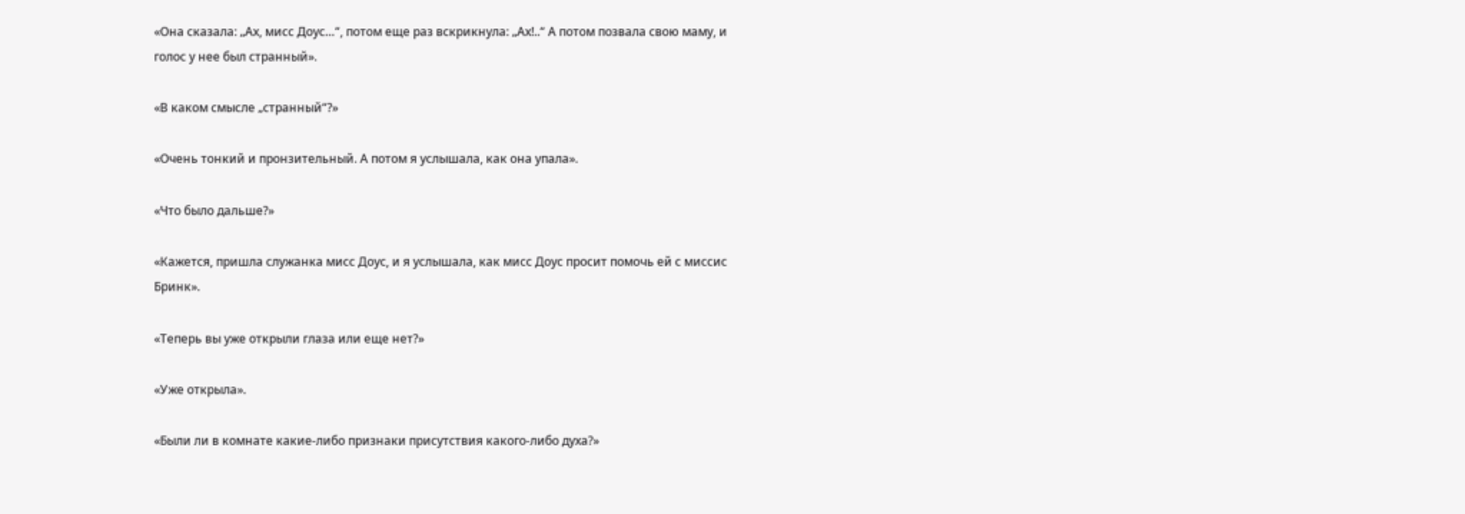«Она сказала: „Ах, мисс Доус…“, потом еще раз вскрикнула: „Ах!..“ А потом позвала свою маму, и голос у нее был странный».

«В каком смысле „странный“?»

«Очень тонкий и пронзительный. А потом я услышала, как она упала».

«Что было дальше?»

«Кажется, пришла служанка мисс Доус, и я услышала, как мисс Доус просит помочь ей с миссис Бринк».

«Теперь вы уже открыли глаза или еще нет?»

«Уже открыла».

«Были ли в комнате какие-либо признаки присутствия какого-либо духа?»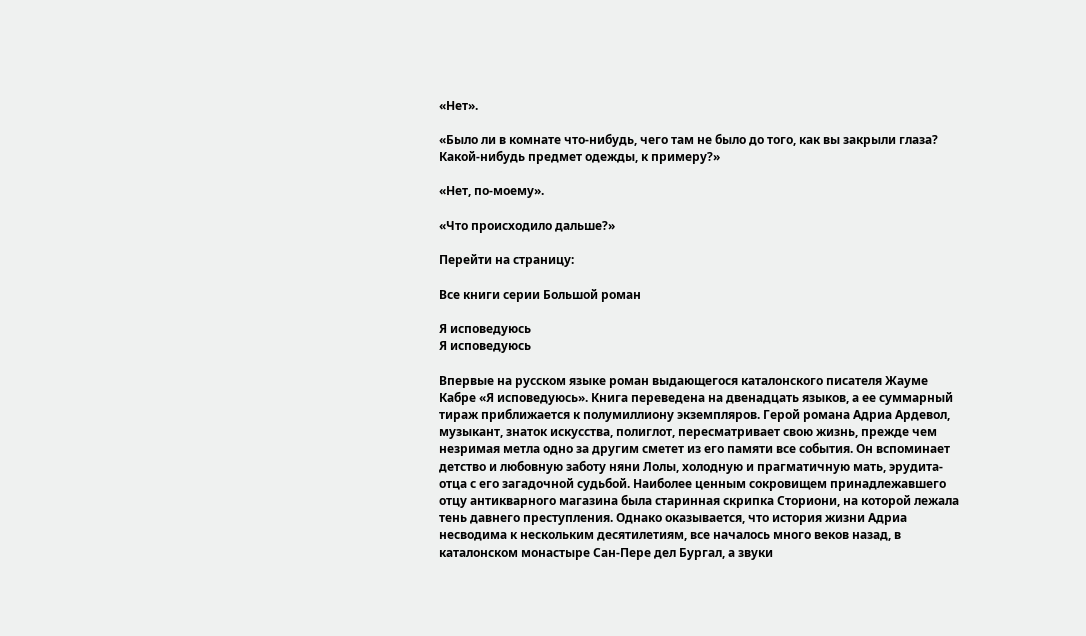«Нет».

«Было ли в комнате что-нибудь, чего там не было до того, как вы закрыли глаза? Какой-нибудь предмет одежды, к примеру?»

«Нет, по-моему».

«Что происходило дальше?»

Перейти на страницу:

Все книги серии Большой роман

Я исповедуюсь
Я исповедуюсь

Впервые на русском языке роман выдающегося каталонского писателя Жауме Кабре «Я исповедуюсь». Книга переведена на двенадцать языков, а ее суммарный тираж приближается к полумиллиону экземпляров. Герой романа Адриа Ардевол, музыкант, знаток искусства, полиглот, пересматривает свою жизнь, прежде чем незримая метла одно за другим сметет из его памяти все события. Он вспоминает детство и любовную заботу няни Лолы, холодную и прагматичную мать, эрудита-отца с его загадочной судьбой. Наиболее ценным сокровищем принадлежавшего отцу антикварного магазина была старинная скрипка Сториони, на которой лежала тень давнего преступления. Однако оказывается, что история жизни Адриа несводима к нескольким десятилетиям, все началось много веков назад, в каталонском монастыре Сан-Пере дел Бургал, а звуки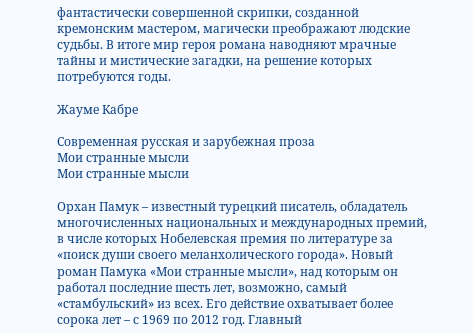фантастически совершенной скрипки, созданной кремонским мастером, магически преображают людские судьбы. В итоге мир героя романа наводняют мрачные тайны и мистические загадки, на решение которых потребуются годы.

Жауме Кабре

Современная русская и зарубежная проза
Мои странные мысли
Мои странные мысли

Орхан Памук – известный турецкий писатель, обладатель многочисленных национальных и международных премий, в числе которых Нобелевская премия по литературе за «поиск души своего меланхолического города». Новый роман Памука «Мои странные мысли», над которым он работал последние шесть лет, возможно, самый «стамбульский» из всех. Его действие охватывает более сорока лет – с 1969 по 2012 год. Главный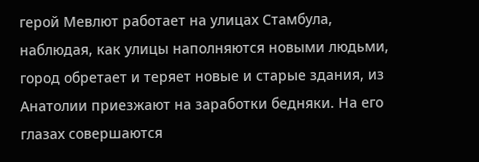герой Мевлют работает на улицах Стамбула, наблюдая, как улицы наполняются новыми людьми, город обретает и теряет новые и старые здания, из Анатолии приезжают на заработки бедняки. На его глазах совершаются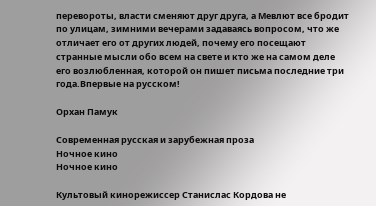перевороты, власти сменяют друг друга, а Мевлют все бродит по улицам, зимними вечерами задаваясь вопросом, что же отличает его от других людей, почему его посещают странные мысли обо всем на свете и кто же на самом деле его возлюбленная, которой он пишет письма последние три года.Впервые на русском!

Орхан Памук

Современная русская и зарубежная проза
Ночное кино
Ночное кино

Культовый кинорежиссер Станислас Кордова не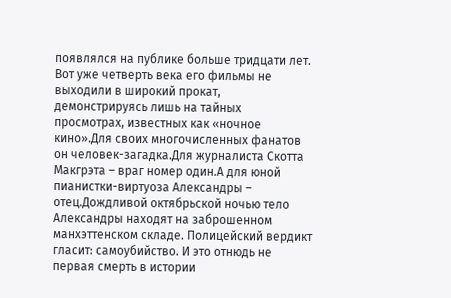появлялся на публике больше тридцати лет. Вот уже четверть века его фильмы не выходили в широкий прокат, демонстрируясь лишь на тайных просмотрах, известных как «ночное кино».Для своих многочисленных фанатов он человек-загадка.Для журналиста Скотта Макгрэта – враг номер один.А для юной пианистки-виртуоза Александры – отец.Дождливой октябрьской ночью тело Александры находят на заброшенном манхэттенском складе. Полицейский вердикт гласит: самоубийство. И это отнюдь не первая смерть в истории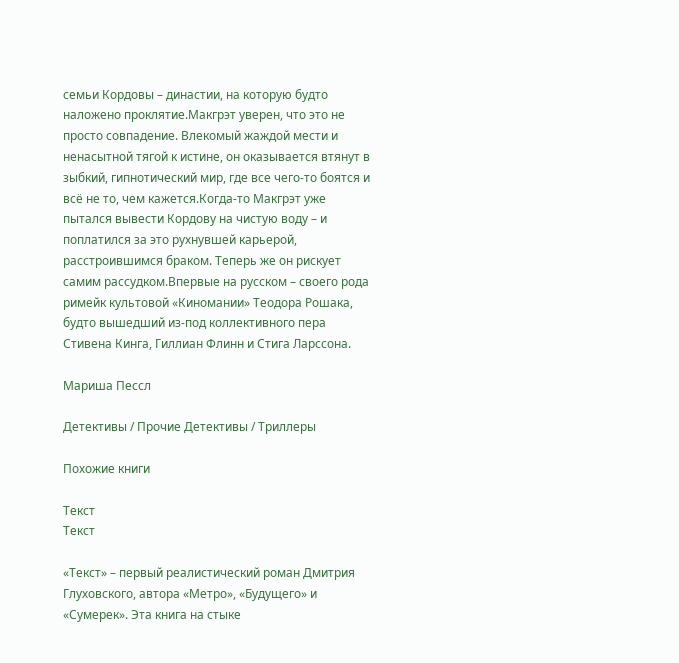семьи Кордовы – династии, на которую будто наложено проклятие.Макгрэт уверен, что это не просто совпадение. Влекомый жаждой мести и ненасытной тягой к истине, он оказывается втянут в зыбкий, гипнотический мир, где все чего-то боятся и всё не то, чем кажется.Когда-то Макгрэт уже пытался вывести Кордову на чистую воду – и поплатился за это рухнувшей карьерой, расстроившимся браком. Теперь же он рискует самим рассудком.Впервые на русском – своего рода римейк культовой «Киномании» Теодора Рошака, будто вышедший из-под коллективного пера Стивена Кинга, Гиллиан Флинн и Стига Ларссона.

Мариша Пессл

Детективы / Прочие Детективы / Триллеры

Похожие книги

Текст
Текст

«Текст» – первый реалистический роман Дмитрия Глуховского, автора «Метро», «Будущего» и «Сумерек». Эта книга на стыке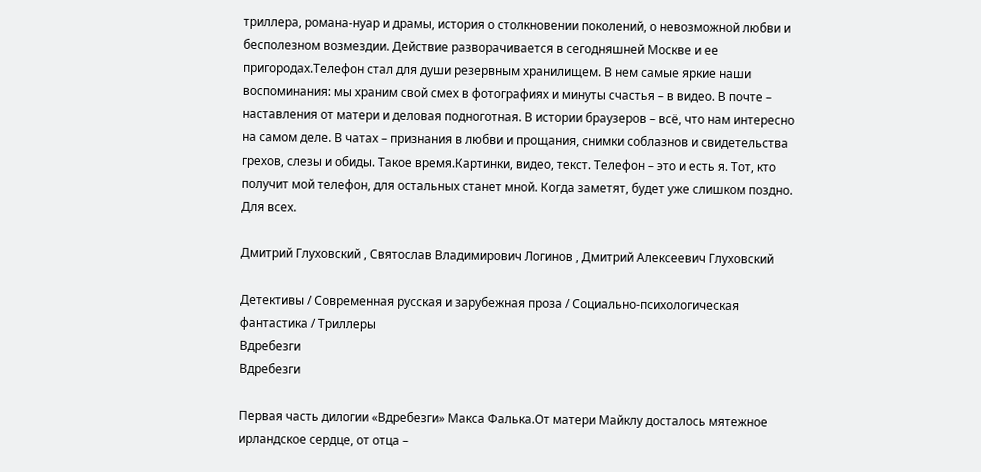триллера, романа-нуар и драмы, история о столкновении поколений, о невозможной любви и бесполезном возмездии. Действие разворачивается в сегодняшней Москве и ее пригородах.Телефон стал для души резервным хранилищем. В нем самые яркие наши воспоминания: мы храним свой смех в фотографиях и минуты счастья – в видео. В почте – наставления от матери и деловая подноготная. В истории браузеров – всё, что нам интересно на самом деле. В чатах – признания в любви и прощания, снимки соблазнов и свидетельства грехов, слезы и обиды. Такое время.Картинки, видео, текст. Телефон – это и есть я. Тот, кто получит мой телефон, для остальных станет мной. Когда заметят, будет уже слишком поздно. Для всех.

Дмитрий Глуховский , Святослав Владимирович Логинов , Дмитрий Алексеевич Глуховский

Детективы / Современная русская и зарубежная проза / Социально-психологическая фантастика / Триллеры
Вдребезги
Вдребезги

Первая часть дилогии «Вдребезги» Макса Фалька.От матери Майклу досталось мятежное ирландское сердце, от отца –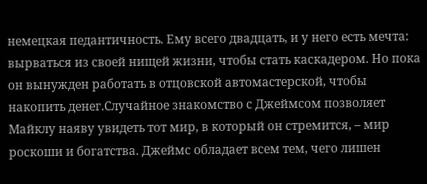немецкая педантичность. Ему всего двадцать, и у него есть мечта: вырваться из своей нищей жизни, чтобы стать каскадером. Но пока он вынужден работать в отцовской автомастерской, чтобы накопить денег.Случайное знакомство с Джеймсом позволяет Майклу наяву увидеть тот мир, в который он стремится, – мир роскоши и богатства. Джеймс обладает всем тем, чего лишен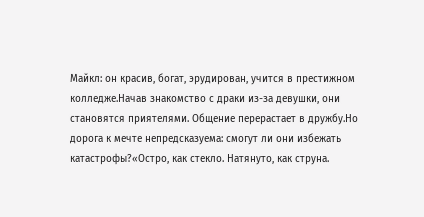Майкл: он красив, богат, эрудирован, учится в престижном колледже.Начав знакомство с драки из-за девушки, они становятся приятелями. Общение перерастает в дружбу.Но дорога к мечте непредсказуема: смогут ли они избежать катастрофы?«Остро, как стекло. Натянуто, как струна.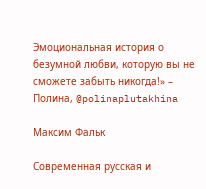Эмоциональная история о безумной любви, которую вы не сможете забыть никогда!» – Полина, @polinaplutakhina

Максим Фальк

Современная русская и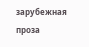зарубежная проза